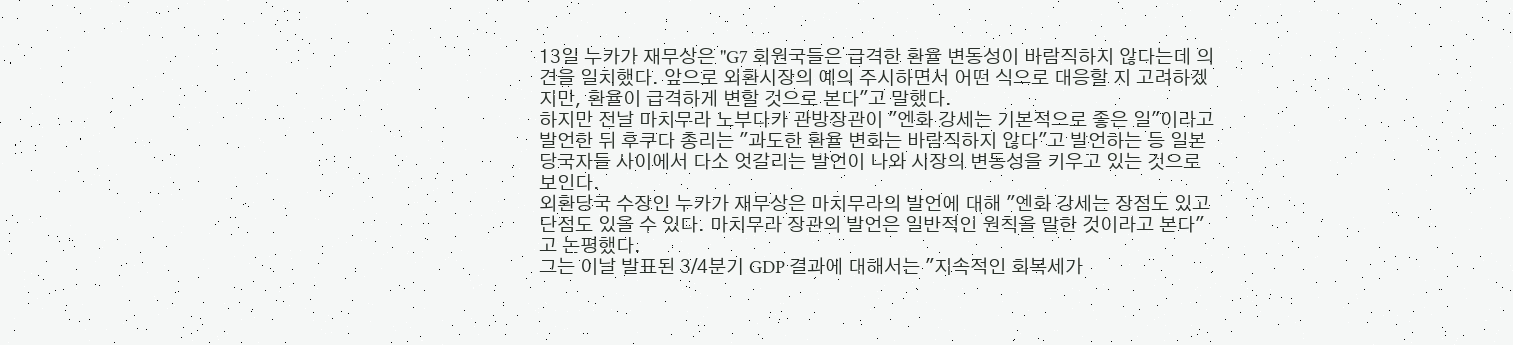13일 누카가 재무상은 "G7 회원국들은 급격한 환율 변동성이 바람직하지 않다는데 의견을 일치했다. 앞으로 외환시장의 예의 주시하면서 어떤 식으로 대응할 지 고려하겠지만, 환율이 급격하게 변할 것으로 본다"고 말했다.
하지만 전날 마치무라 노부다카 관방장관이 "엔화 강세는 기본적으로 좋은 일"이라고 발언한 뒤 후쿠다 총리는 "과도한 환율 변화는 바람직하지 않다"고 발언하는 등 일본 당국자들 사이에서 다소 엇갈리는 발언이 나와 시장의 변동성을 키우고 있는 것으로 보인다.
외환당국 수장인 누카가 재무상은 마치무라의 발언에 대해 "엔화 강세는 장점도 있고 단점도 있을 수 있다. 마치무라 장관의 발언은 일반적인 원칙을 말한 것이라고 본다"고 논평했다.
그는 이날 발표된 3/4분기 GDP 결과에 대해서는 "지속적인 회복세가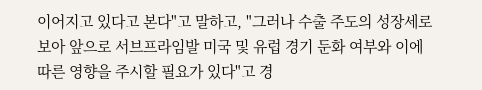이어지고 있다고 본다"고 말하고, "그러나 수출 주도의 성장세로 보아 앞으로 서브프라임발 미국 및 유럽 경기 둔화 여부와 이에 따른 영향을 주시할 필요가 있다"고 경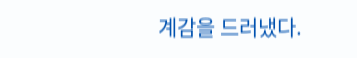계감을 드러냈다.